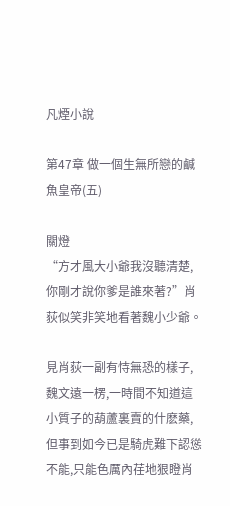凡煙小說

第47章 做一個生無所戀的鹹魚皇帝(五)

關燈
“方才風大小爺我沒聽清楚, 你剛才說你爹是誰來著?”肖荻似笑非笑地看著魏小少爺。

見肖荻一副有恃無恐的樣子,魏文遠一楞,一時間不知道這小質子的葫蘆裏賣的什麽藥,但事到如今已是騎虎難下認慫不能,只能色厲內荏地狠瞪肖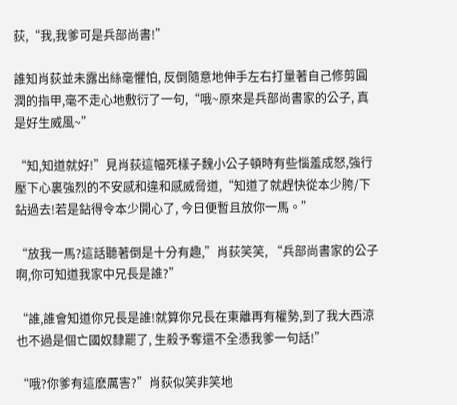荻,“我,我爹可是兵部尚書!”

誰知肖荻並未露出絲毫懼怕, 反倒隨意地伸手左右打量著自己修剪圓潤的指甲,毫不走心地敷衍了一句,“哦~原來是兵部尚書家的公子, 真是好生威風~”

“知,知道就好!”見肖荻這幅死樣子魏小公子頓時有些惱羞成怒,強行壓下心裏強烈的不安感和違和感威脅道,“知道了就趕快從本少胯/下鉆過去!若是鉆得令本少開心了, 今日便暫且放你一馬。”

“放我一馬?這話聽著倒是十分有趣,”肖荻笑笑, “兵部尚書家的公子啊,你可知道我家中兄長是誰?”

“誰,誰會知道你兄長是誰!就算你兄長在東離再有權勢,到了我大西涼也不過是個亡國奴隸罷了, 生殺予奪還不全憑我爹一句話!”

“哦?你爹有這麽厲害?”肖荻似笑非笑地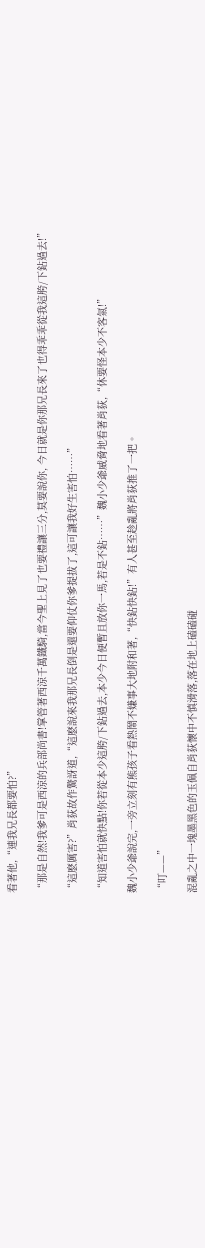看著他,“連我兄長都要怕?”

“那是自然!我爹可是西涼的兵部尚書!掌管著西涼千萬鐵騎,當今聖上見了也要禮讓三分,莫要說你, 今日就是你那兄長來了也得乖乖從我這胯/下鉆過去!”

“這麽厲害?”肖荻故作驚訝道,“這麽說來我那兄長倒是還要仰仗你爹提拔了,這可讓我好生害怕……”

“知道害怕就快點!你若從本少這胯/下鉆過去,本少今日便暫且放你一馬,若是不鉆……”魏小少爺威脅地看著肖荻,“休要怪本少不客氣!”

魏小少爺說完,一旁立刻有熊孩子看熱鬧不嫌事大地附和著,“快鉆快鉆!”有人甚至趁亂將肖荻推了一把。

“叮——”

混亂之中一塊墨黑色的玉佩自肖荻懷中不慎滑落,落在地上磕磕碰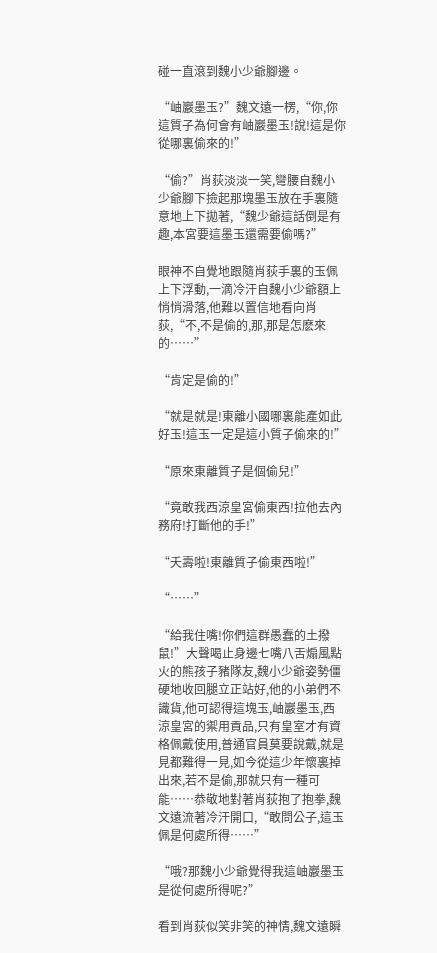碰一直滾到魏小少爺腳邊。

“岫巖墨玉?”魏文遠一楞,“你,你這質子為何會有岫巖墨玉!說!這是你從哪裏偷來的!”

“偷?”肖荻淡淡一笑,彎腰自魏小少爺腳下撿起那塊墨玉放在手裏隨意地上下拋著,“魏少爺這話倒是有趣,本宮要這墨玉還需要偷嗎?”

眼神不自覺地跟隨肖荻手裏的玉佩上下浮動,一滴冷汗自魏小少爺額上悄悄滑落,他難以置信地看向肖荻,“不,不是偷的,那,那是怎麽來的……”

“肯定是偷的!”

“就是就是!東離小國哪裏能產如此好玉!這玉一定是這小質子偷來的!”

“原來東離質子是個偷兒!”

“竟敢我西涼皇宮偷東西!拉他去內務府!打斷他的手!”

“夭壽啦!東離質子偷東西啦!”

“……”

“給我住嘴!你們這群愚蠢的土撥鼠!”大聲喝止身邊七嘴八舌煽風點火的熊孩子豬隊友,魏小少爺姿勢僵硬地收回腿立正站好,他的小弟們不識貨,他可認得這塊玉,岫巖墨玉,西涼皇宮的禦用貢品,只有皇室才有資格佩戴使用,普通官員莫要說戴,就是見都難得一見,如今從這少年懷裏掉出來,若不是偷,那就只有一種可能……恭敬地對著肖荻抱了抱拳,魏文遠流著冷汗開口,“敢問公子,這玉佩是何處所得……”

“哦?那魏小少爺覺得我這岫巖墨玉是從何處所得呢?”

看到肖荻似笑非笑的神情,魏文遠瞬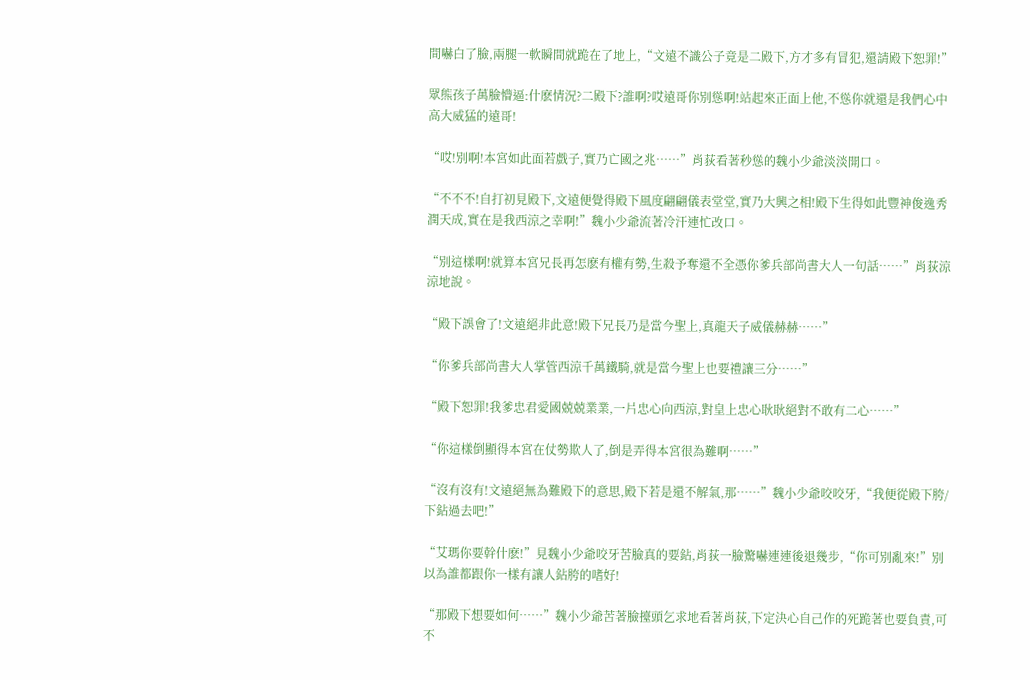間嚇白了臉,兩腿一軟瞬間就跪在了地上,“文遠不識公子竟是二殿下,方才多有冒犯,還請殿下恕罪!”

眾熊孩子萬臉懵逼:什麽情況?二殿下?誰啊?哎遠哥你別慫啊!站起來正面上他,不慫你就還是我們心中高大威猛的遠哥!

“哎!別啊!本宮如此面若戲子,實乃亡國之兆……”肖荻看著秒慫的魏小少爺淡淡開口。

“不不不!自打初見殿下,文遠便覺得殿下風度翩翩儀表堂堂,實乃大興之相!殿下生得如此豐神俊逸秀潤天成,實在是我西涼之幸啊!”魏小少爺流著冷汗連忙改口。

“別這樣啊!就算本宮兄長再怎麽有權有勢,生殺予奪還不全憑你爹兵部尚書大人一句話……”肖荻涼涼地說。

“殿下誤會了!文遠絕非此意!殿下兄長乃是當今聖上,真龍天子威儀赫赫……”

“你爹兵部尚書大人掌管西涼千萬鐵騎,就是當今聖上也要禮讓三分……”

“殿下恕罪!我爹忠君愛國兢兢業業,一片忠心向西涼,對皇上忠心耿耿絕對不敢有二心……”

“你這樣倒顯得本宮在仗勢欺人了,倒是弄得本宮很為難啊……”

“沒有沒有!文遠絕無為難殿下的意思,殿下若是還不解氣,那……”魏小少爺咬咬牙,“我便從殿下胯/下鉆過去吧!”

“艾瑪你要幹什麽!”見魏小少爺咬牙苦臉真的要鉆,肖荻一臉驚嚇連連後退幾步,“你可別亂來!”別以為誰都跟你一樣有讓人鉆胯的嗜好!

“那殿下想要如何……”魏小少爺苦著臉擡頭乞求地看著肖荻,下定決心自己作的死跪著也要負責,可不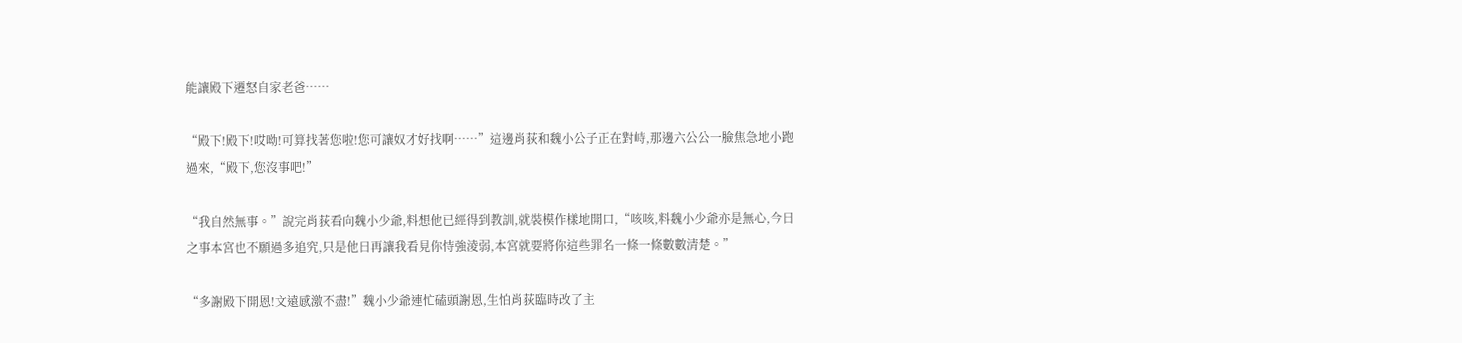能讓殿下遷怒自家老爸……

“殿下!殿下!哎呦!可算找著您啦!您可讓奴才好找啊……”這邊肖荻和魏小公子正在對峙,那邊六公公一臉焦急地小跑過來,“殿下,您沒事吧!”

“我自然無事。”說完肖荻看向魏小少爺,料想他已經得到教訓,就裝模作樣地開口,“咳咳,料魏小少爺亦是無心,今日之事本宮也不願過多追究,只是他日再讓我看見你恃強淩弱,本宮就要將你這些罪名一條一條數數清楚。”

“多謝殿下開恩!文遠感激不盡!”魏小少爺連忙磕頭謝恩,生怕肖荻臨時改了主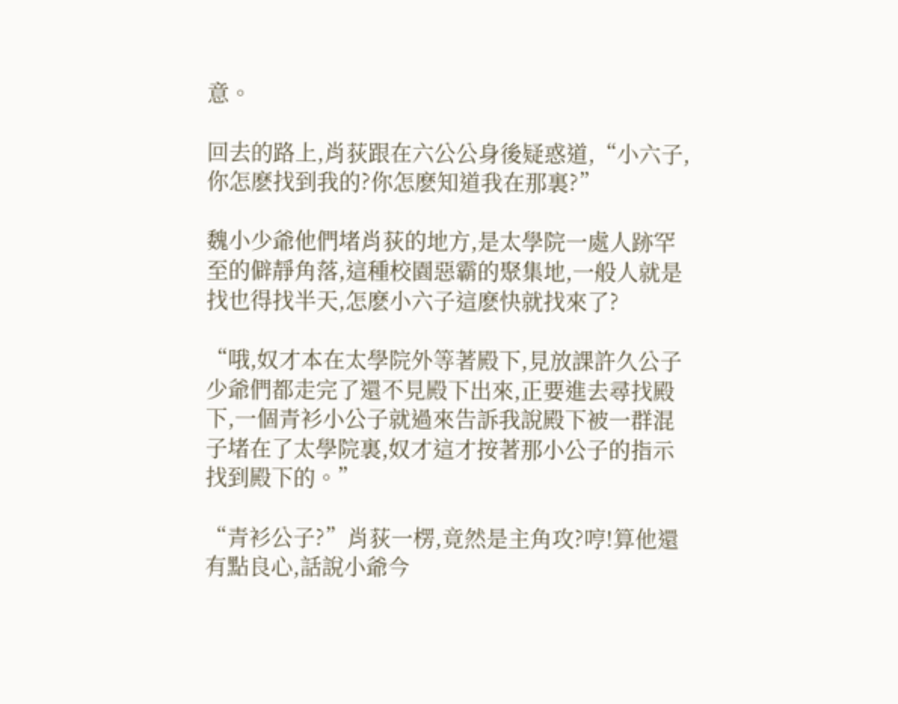意。

回去的路上,肖荻跟在六公公身後疑惑道,“小六子,你怎麽找到我的?你怎麽知道我在那裏?”

魏小少爺他們堵肖荻的地方,是太學院一處人跡罕至的僻靜角落,這種校園惡霸的聚集地,一般人就是找也得找半天,怎麽小六子這麽快就找來了?

“哦,奴才本在太學院外等著殿下,見放課許久公子少爺們都走完了還不見殿下出來,正要進去尋找殿下,一個青衫小公子就過來告訴我說殿下被一群混子堵在了太學院裏,奴才這才按著那小公子的指示找到殿下的。”

“青衫公子?”肖荻一楞,竟然是主角攻?哼!算他還有點良心,話說小爺今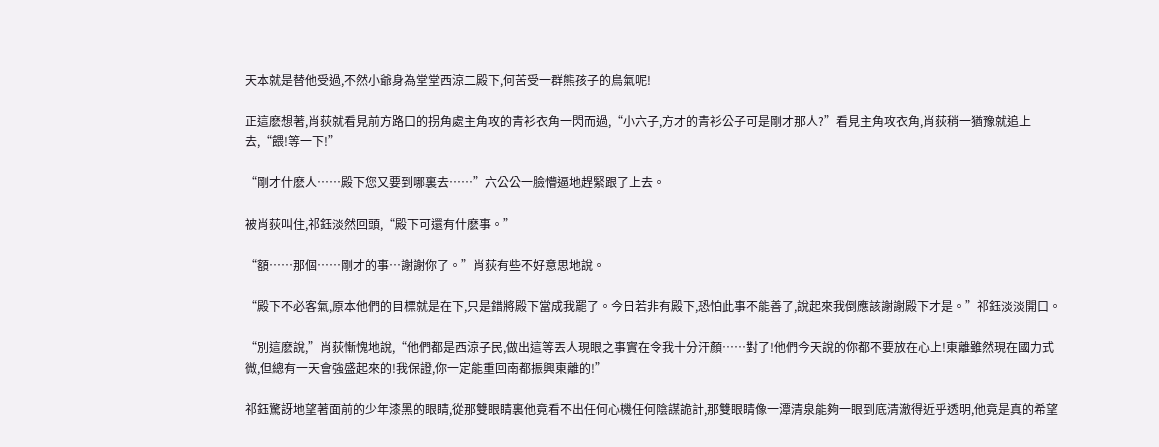天本就是替他受過,不然小爺身為堂堂西涼二殿下,何苦受一群熊孩子的鳥氣呢!

正這麽想著,肖荻就看見前方路口的拐角處主角攻的青衫衣角一閃而過,“小六子,方才的青衫公子可是剛才那人?”看見主角攻衣角,肖荻稍一猶豫就追上去,“餵!等一下!”

“剛才什麽人……殿下您又要到哪裏去……”六公公一臉懵逼地趕緊跟了上去。

被肖荻叫住,祁鈺淡然回頭,“殿下可還有什麽事。”

“額……那個……剛才的事…謝謝你了。”肖荻有些不好意思地說。

“殿下不必客氣,原本他們的目標就是在下,只是錯將殿下當成我罷了。今日若非有殿下,恐怕此事不能善了,說起來我倒應該謝謝殿下才是。”祁鈺淡淡開口。

“別這麽說,”肖荻慚愧地說,“他們都是西涼子民,做出這等丟人現眼之事實在令我十分汗顏……對了!他們今天說的你都不要放在心上!東離雖然現在國力式微,但總有一天會強盛起來的!我保證,你一定能重回南都振興東離的!”

祁鈺驚訝地望著面前的少年漆黑的眼睛,從那雙眼睛裏他竟看不出任何心機任何陰謀詭計,那雙眼睛像一潭清泉能夠一眼到底清澈得近乎透明,他竟是真的希望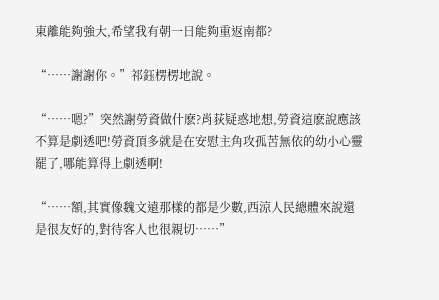東離能夠強大,希望我有朝一日能夠重返南都?

“……謝謝你。”祁鈺楞楞地說。

“……嗯?”突然謝勞資做什麽?肖荻疑惑地想,勞資這麽說應該不算是劇透吧!勞資頂多就是在安慰主角攻孤苦無依的幼小心靈罷了,哪能算得上劇透啊!

“……額,其實像魏文遠那樣的都是少數,西涼人民總體來說還是很友好的,對待客人也很親切……”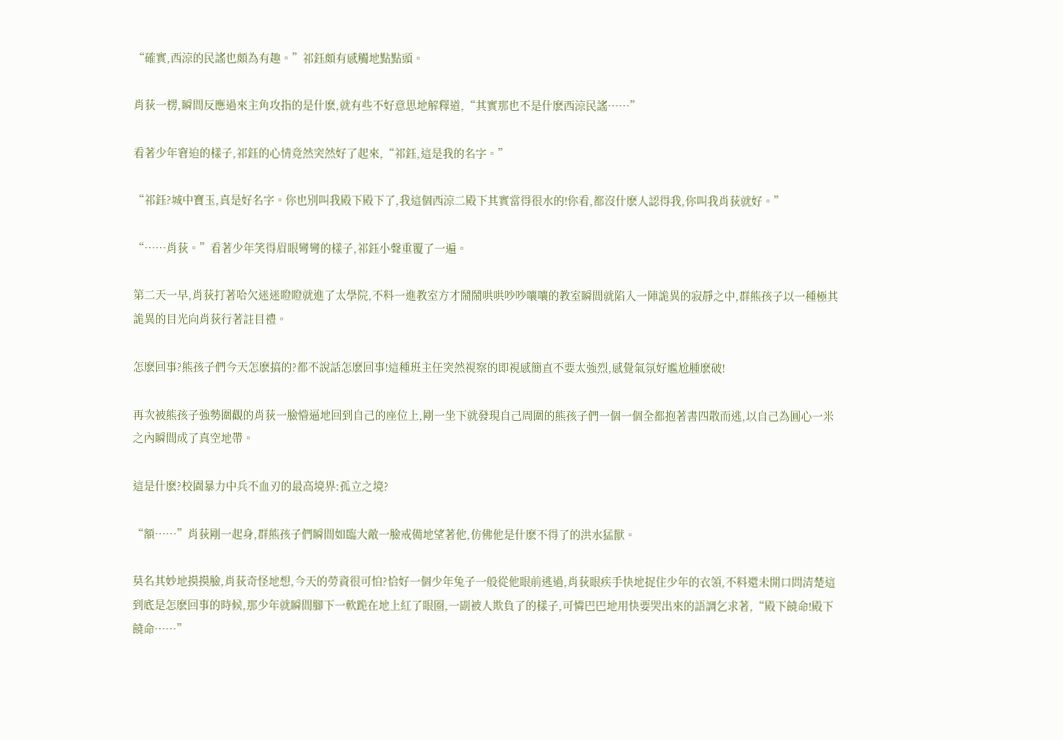“確實,西涼的民謠也頗為有趣。”祁鈺頗有感觸地點點頭。

肖荻一楞,瞬間反應過來主角攻指的是什麽,就有些不好意思地解釋道,“其實那也不是什麽西涼民謠……”

看著少年窘迫的樣子,祁鈺的心情竟然突然好了起來,“祁鈺,這是我的名字。”

“祁鈺?城中寶玉,真是好名字。你也別叫我殿下殿下了,我這個西涼二殿下其實當得很水的!你看,都沒什麽人認得我,你叫我肖荻就好。”

“……肖荻。”看著少年笑得眉眼彎彎的樣子,祁鈺小聲重覆了一遍。

第二天一早,肖荻打著哈欠迷迷瞪瞪就進了太學院,不料一進教室方才鬧鬧哄哄吵吵嚷嚷的教室瞬間就陷入一陣詭異的寂靜之中,群熊孩子以一種極其詭異的目光向肖荻行著註目禮。

怎麽回事?熊孩子們今天怎麽搞的?都不說話怎麽回事!這種班主任突然視察的即視感簡直不要太強烈,感覺氣氛好尷尬腫麽破!

再次被熊孩子強勢圍觀的肖荻一臉懵逼地回到自己的座位上,剛一坐下就發現自己周圍的熊孩子們一個一個全都抱著書四散而逃,以自己為圓心一米之內瞬間成了真空地帶。

這是什麽?校園暴力中兵不血刃的最高境界:孤立之境?

“額……”肖荻剛一起身,群熊孩子們瞬間如臨大敵一臉戒備地望著他,仿佛他是什麽不得了的洪水猛獸。

莫名其妙地摸摸臉,肖荻奇怪地想,今天的勞資很可怕?恰好一個少年兔子一般從他眼前逃過,肖荻眼疾手快地捉住少年的衣領,不料還未開口問清楚這到底是怎麽回事的時候,那少年就瞬間腳下一軟跪在地上紅了眼圈,一副被人欺負了的樣子,可憐巴巴地用快要哭出來的語調乞求著,“殿下饒命!殿下饒命……”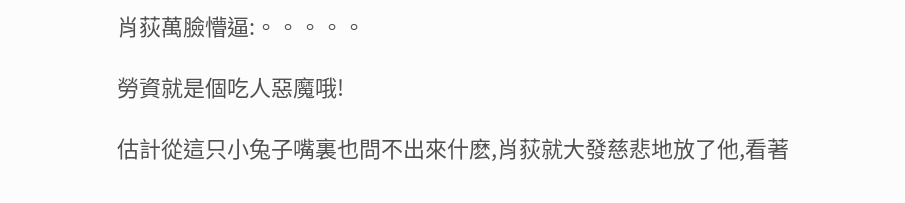肖荻萬臉懵逼:。。。。。

勞資就是個吃人惡魔哦!

估計從這只小兔子嘴裏也問不出來什麽,肖荻就大發慈悲地放了他,看著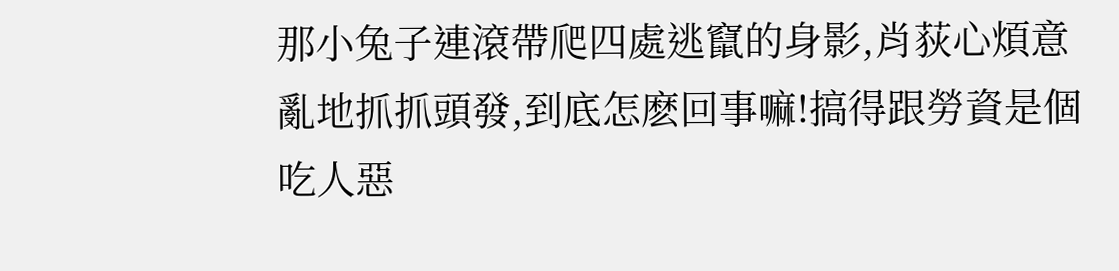那小兔子連滾帶爬四處逃竄的身影,肖荻心煩意亂地抓抓頭發,到底怎麽回事嘛!搞得跟勞資是個吃人惡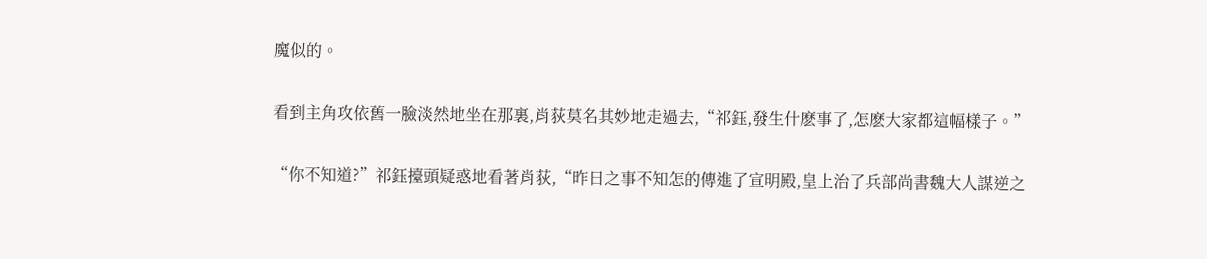魔似的。

看到主角攻依舊一臉淡然地坐在那裏,肖荻莫名其妙地走過去,“祁鈺,發生什麽事了,怎麽大家都這幅樣子。”

“你不知道?”祁鈺擡頭疑惑地看著肖荻,“昨日之事不知怎的傳進了宣明殿,皇上治了兵部尚書魏大人謀逆之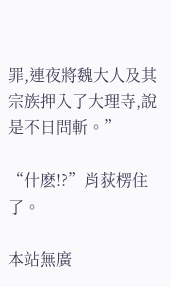罪,連夜將魏大人及其宗族押入了大理寺,說是不日問斬。”

“什麽!?”肖荻楞住了。

本站無廣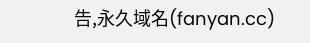告,永久域名(fanyan.cc)